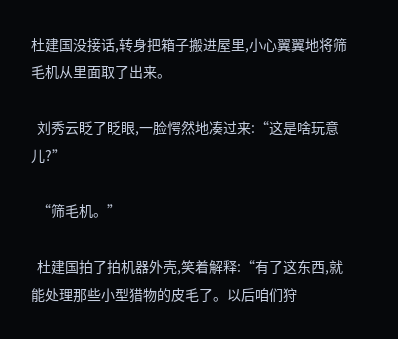杜建国没接话,转身把箱子搬进屋里,小心翼翼地将筛毛机从里面取了出来。

  刘秀云眨了眨眼,一脸愕然地凑过来:“这是啥玩意儿?”

  “筛毛机。”

  杜建国拍了拍机器外壳,笑着解释:“有了这东西,就能处理那些小型猎物的皮毛了。以后咱们狩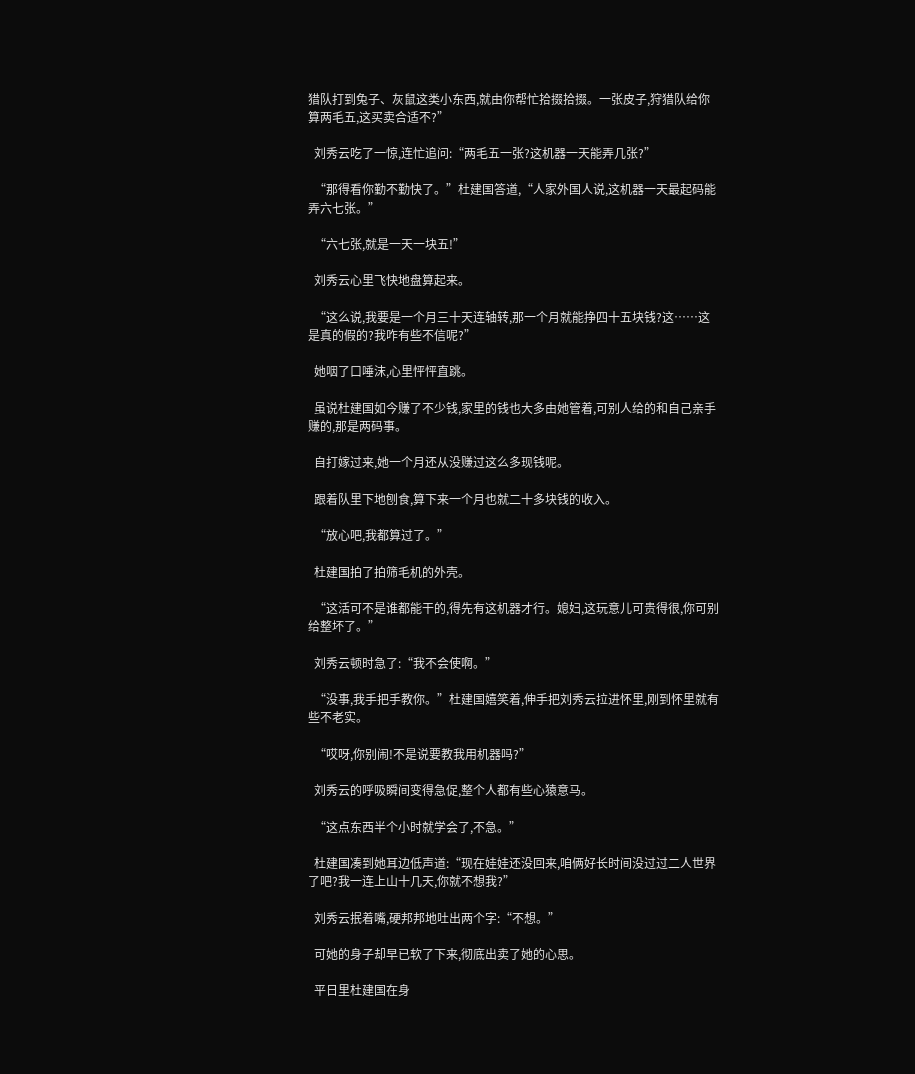猎队打到兔子、灰鼠这类小东西,就由你帮忙拾掇拾掇。一张皮子,狩猎队给你算两毛五,这买卖合适不?”

  刘秀云吃了一惊,连忙追问:“两毛五一张?这机器一天能弄几张?”

  “那得看你勤不勤快了。”杜建国答道,“人家外国人说,这机器一天最起码能弄六七张。”

  “六七张,就是一天一块五!”

  刘秀云心里飞快地盘算起来。

  “这么说,我要是一个月三十天连轴转,那一个月就能挣四十五块钱?这……这是真的假的?我咋有些不信呢?”

  她咽了口唾沫,心里怦怦直跳。

  虽说杜建国如今赚了不少钱,家里的钱也大多由她管着,可别人给的和自己亲手赚的,那是两码事。

  自打嫁过来,她一个月还从没赚过这么多现钱呢。

  跟着队里下地刨食,算下来一个月也就二十多块钱的收入。

  “放心吧,我都算过了。”

  杜建国拍了拍筛毛机的外壳。

  “这活可不是谁都能干的,得先有这机器才行。媳妇,这玩意儿可贵得很,你可别给整坏了。”

  刘秀云顿时急了:“我不会使啊。”

  “没事,我手把手教你。”杜建国嬉笑着,伸手把刘秀云拉进怀里,刚到怀里就有些不老实。

  “哎呀,你别闹!不是说要教我用机器吗?”

  刘秀云的呼吸瞬间变得急促,整个人都有些心猿意马。

  “这点东西半个小时就学会了,不急。”

  杜建国凑到她耳边低声道:“现在娃娃还没回来,咱俩好长时间没过过二人世界了吧?我一连上山十几天,你就不想我?”

  刘秀云抿着嘴,硬邦邦地吐出两个字:“不想。”

  可她的身子却早已软了下来,彻底出卖了她的心思。

  平日里杜建国在身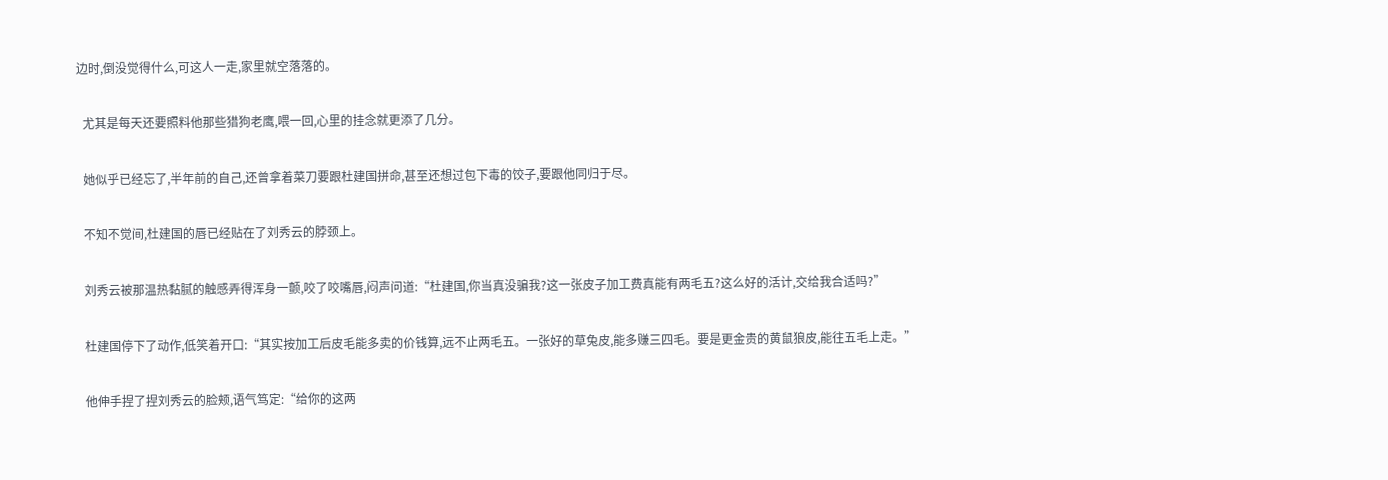边时,倒没觉得什么,可这人一走,家里就空落落的。

  尤其是每天还要照料他那些猎狗老鹰,喂一回,心里的挂念就更添了几分。

  她似乎已经忘了,半年前的自己,还曾拿着菜刀要跟杜建国拼命,甚至还想过包下毒的饺子,要跟他同归于尽。

  不知不觉间,杜建国的唇已经贴在了刘秀云的脖颈上。

  刘秀云被那温热黏腻的触感弄得浑身一颤,咬了咬嘴唇,闷声问道:“杜建国,你当真没骗我?这一张皮子加工费真能有两毛五?这么好的活计,交给我合适吗?”

  杜建国停下了动作,低笑着开口:“其实按加工后皮毛能多卖的价钱算,远不止两毛五。一张好的草兔皮,能多赚三四毛。要是更金贵的黄鼠狼皮,能往五毛上走。”

  他伸手捏了捏刘秀云的脸颊,语气笃定:“给你的这两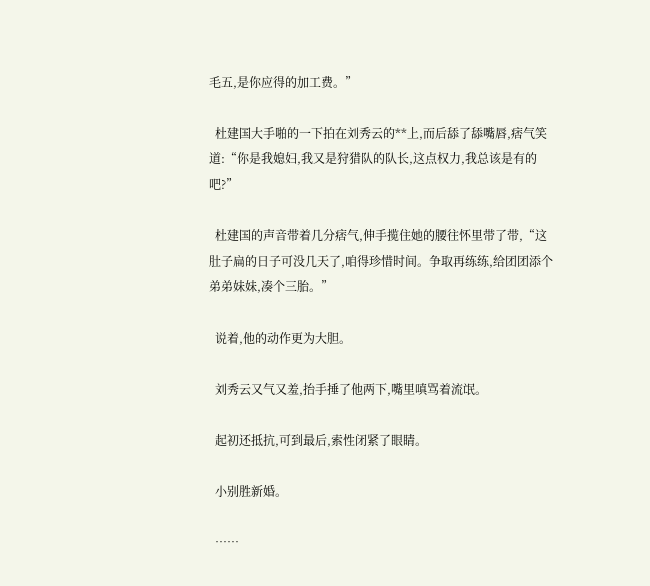毛五,是你应得的加工费。”

  杜建国大手啪的一下拍在刘秀云的**上,而后舔了舔嘴唇,痞气笑道:“你是我媳妇,我又是狩猎队的队长,这点权力,我总该是有的吧?”

  杜建国的声音带着几分痞气,伸手揽住她的腰往怀里带了带,“这肚子扁的日子可没几天了,咱得珍惜时间。争取再练练,给团团添个弟弟妹妹,凑个三胎。”

  说着,他的动作更为大胆。

  刘秀云又气又羞,抬手捶了他两下,嘴里嗔骂着流氓。

  起初还抵抗,可到最后,索性闭紧了眼睛。

  小别胜新婚。

  ……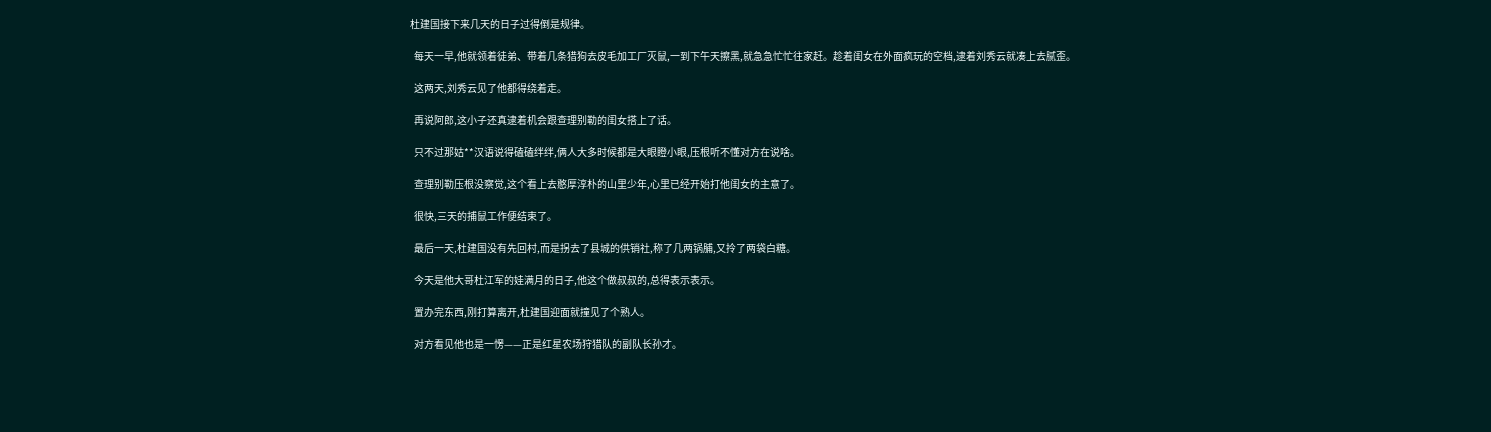杜建国接下来几天的日子过得倒是规律。

  每天一早,他就领着徒弟、带着几条猎狗去皮毛加工厂灭鼠,一到下午天擦黑,就急急忙忙往家赶。趁着闺女在外面疯玩的空档,逮着刘秀云就凑上去腻歪。

  这两天,刘秀云见了他都得绕着走。

  再说阿郎,这小子还真逮着机会跟查理别勒的闺女搭上了话。

  只不过那姑**汉语说得磕磕绊绊,俩人大多时候都是大眼瞪小眼,压根听不懂对方在说啥。

  查理别勒压根没察觉,这个看上去憨厚淳朴的山里少年,心里已经开始打他闺女的主意了。

  很快,三天的捕鼠工作便结束了。

  最后一天,杜建国没有先回村,而是拐去了县城的供销社,称了几两锅脯,又拎了两袋白糖。

  今天是他大哥杜江军的娃满月的日子,他这个做叔叔的,总得表示表示。

  置办完东西,刚打算离开,杜建国迎面就撞见了个熟人。

  对方看见他也是一愣——正是红星农场狩猎队的副队长孙才。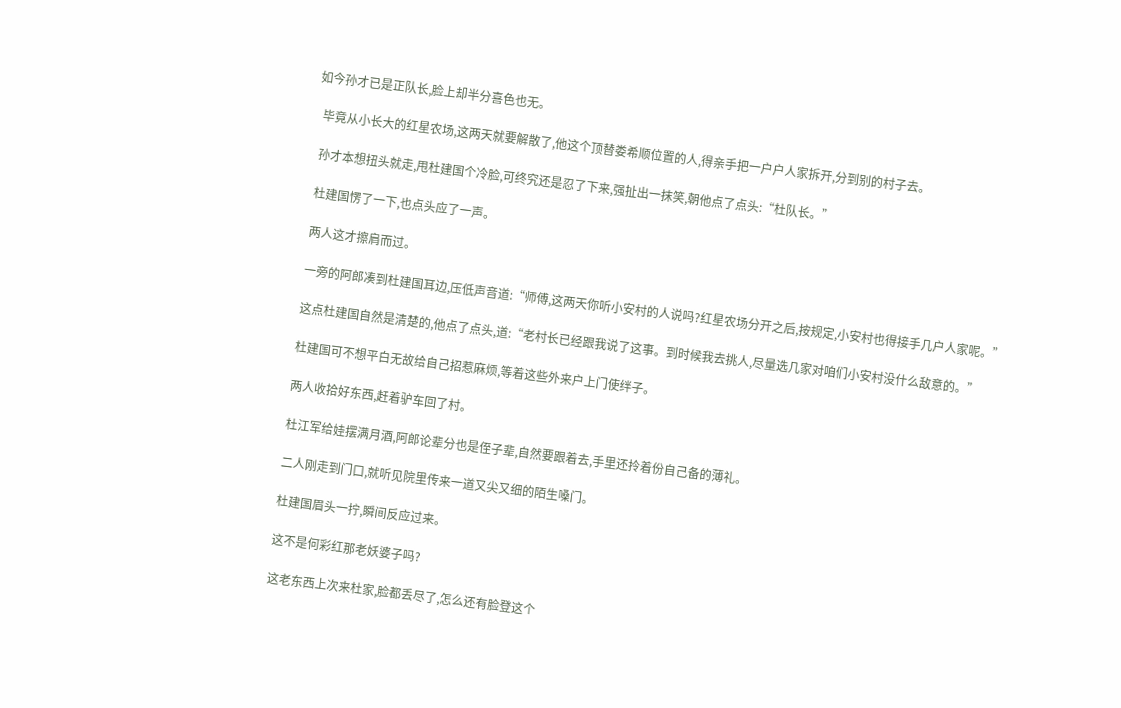如今孙才已是正队长,脸上却半分喜色也无。

  毕竟从小长大的红星农场,这两天就要解散了,他这个顶替娄希顺位置的人,得亲手把一户户人家拆开,分到别的村子去。

  孙才本想扭头就走,甩杜建国个冷脸,可终究还是忍了下来,强扯出一抹笑,朝他点了点头:“杜队长。”

  杜建国愣了一下,也点头应了一声。

  两人这才擦肩而过。

  一旁的阿郎凑到杜建国耳边,压低声音道:“师傅,这两天你听小安村的人说吗?红星农场分开之后,按规定,小安村也得接手几户人家呢。”

  这点杜建国自然是清楚的,他点了点头,道:“老村长已经跟我说了这事。到时候我去挑人,尽量选几家对咱们小安村没什么敌意的。”

  杜建国可不想平白无故给自己招惹麻烦,等着这些外来户上门使绊子。

  两人收拾好东西,赶着驴车回了村。

  杜江军给娃摆满月酒,阿郎论辈分也是侄子辈,自然要跟着去,手里还拎着份自己备的薄礼。

  二人刚走到门口,就听见院里传来一道又尖又细的陌生嗓门。

  杜建国眉头一拧,瞬间反应过来。

  这不是何彩红那老妖婆子吗?

  这老东西上次来杜家,脸都丢尽了,怎么还有脸登这个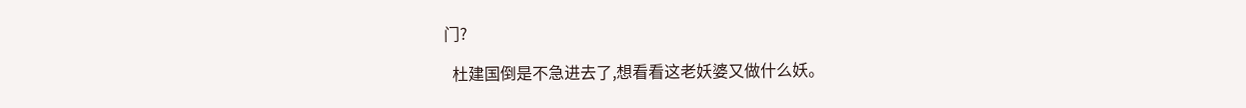门?

  杜建国倒是不急进去了,想看看这老妖婆又做什么妖。